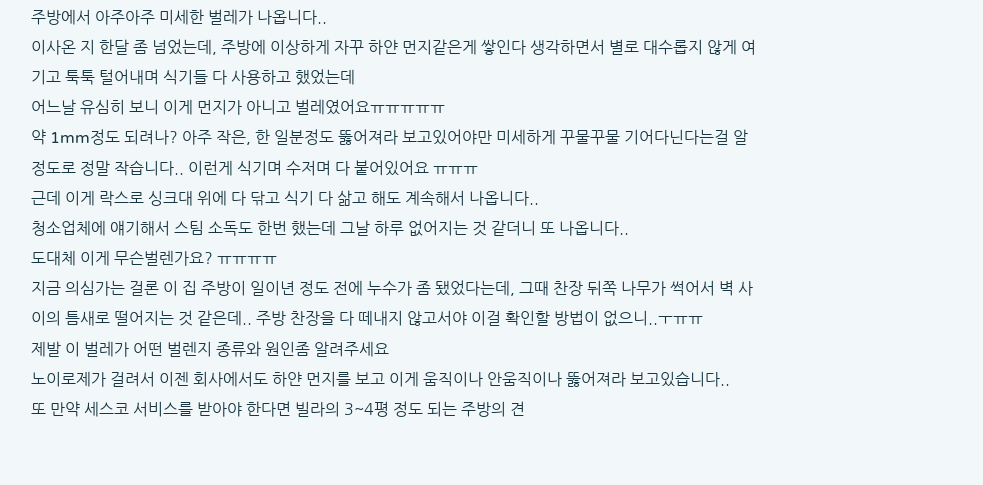주방에서 아주아주 미세한 벌레가 나옵니다..
이사온 지 한달 좀 넘었는데, 주방에 이상하게 자꾸 하얀 먼지같은게 쌓인다 생각하면서 별로 대수롭지 않게 여기고 툭툭 털어내며 식기들 다 사용하고 했었는데
어느날 유심히 보니 이게 먼지가 아니고 벌레였어요ㅠㅠㅠㅠㅠ
약 1mm정도 되려나? 아주 작은, 한 일분정도 뚫어져라 보고있어야만 미세하게 꾸물꾸물 기어다닌다는걸 알 정도로 정말 작습니다.. 이런게 식기며 수저며 다 붙어있어요 ㅠㅠㅠ
근데 이게 락스로 싱크대 위에 다 닦고 식기 다 삶고 해도 계속해서 나옵니다..
청소업체에 얘기해서 스팀 소독도 한번 했는데 그날 하루 없어지는 것 같더니 또 나옵니다..
도대체 이게 무슨벌렌가요? ㅠㅠㅠㅠ
지금 의심가는 걸론 이 집 주방이 일이년 정도 전에 누수가 좀 됐었다는데, 그때 찬장 뒤쪽 나무가 썩어서 벽 사이의 틈새로 떨어지는 것 같은데.. 주방 찬장을 다 떼내지 않고서야 이걸 확인할 방법이 없으니..ㅜㅠㅠ
제발 이 벌레가 어떤 벌렌지 종류와 원인좀 알려주세요
노이로제가 걸려서 이젠 회사에서도 하얀 먼지를 보고 이게 움직이나 안움직이나 뚫어져라 보고있습니다..
또 만약 세스코 서비스를 받아야 한다면 빌라의 3~4평 정도 되는 주방의 견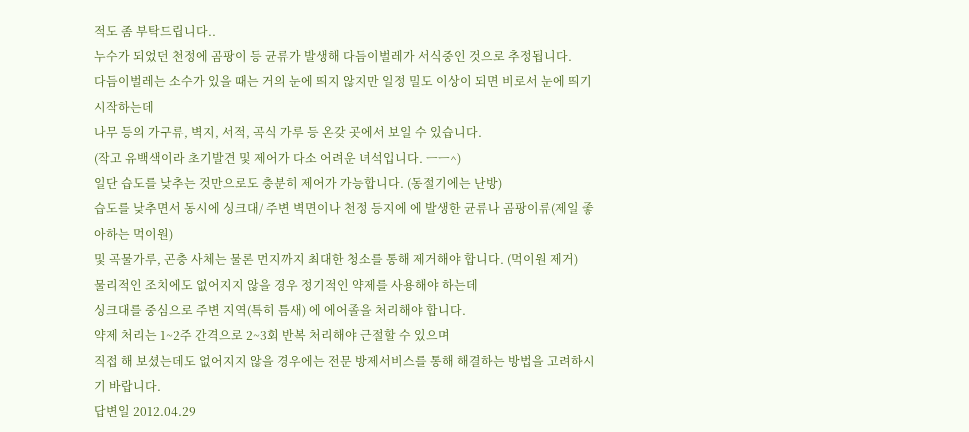적도 좀 부탁드립니다..
누수가 되었던 천정에 곰팡이 등 균류가 발생해 다듬이벌레가 서식중인 것으로 추정됩니다.
다듬이벌레는 소수가 있을 때는 거의 눈에 띄지 않지만 일정 밀도 이상이 되면 비로서 눈에 띄기 시작하는데
나무 등의 가구류, 벽지, 서적, 곡식 가루 등 온갖 곳에서 보일 수 있습니다.
(작고 유백색이라 초기발견 및 제어가 다소 어려운 녀석입니다. ㅡㅡ^)
일단 습도를 낮추는 것만으로도 충분히 제어가 가능합니다. (동절기에는 난방)
습도를 낮추면서 동시에 싱크대/ 주변 벽면이나 천정 등지에 에 발생한 균류나 곰팡이류(제일 좋아하는 먹이원)
및 곡물가루, 곤충 사체는 물론 먼지까지 최대한 청소를 통해 제거해야 합니다. (먹이원 제거)
물리적인 조치에도 없어지지 않을 경우 정기적인 약제를 사용해야 하는데
싱크대를 중심으로 주변 지역(특히 틈새) 에 에어졸을 처리해야 합니다.
약제 처리는 1~2주 간격으로 2~3회 반복 처리해야 근절할 수 있으며
직접 해 보셨는데도 없어지지 않을 경우에는 전문 방제서비스를 통해 해결하는 방법을 고려하시기 바랍니다.
답변일 2012.04.29